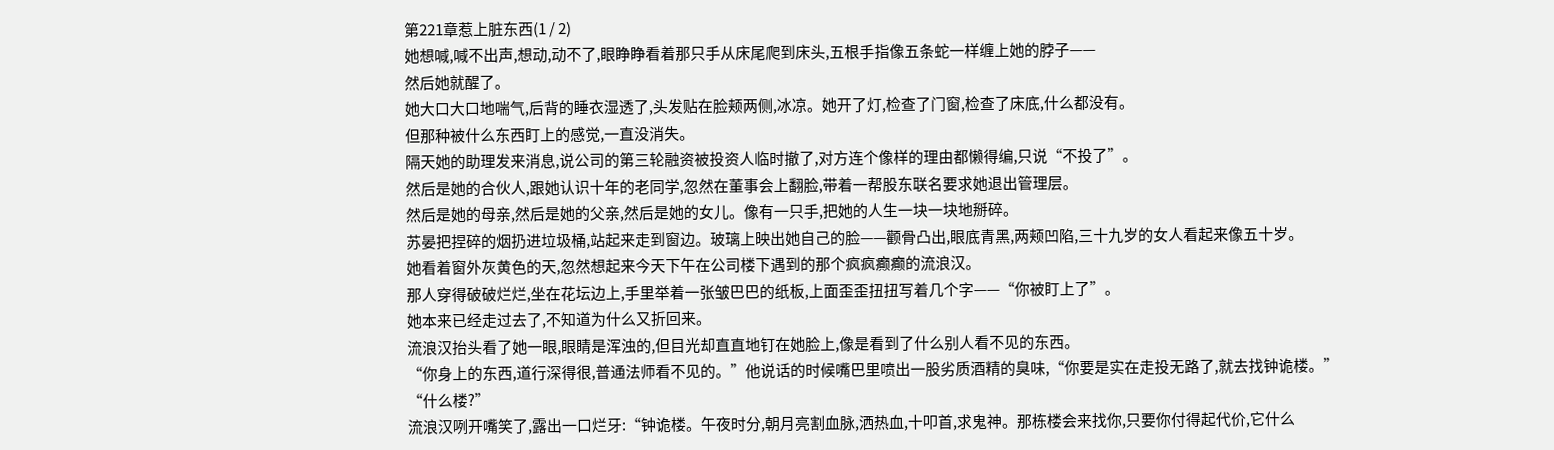第221章惹上脏东西(1 / 2)
她想喊,喊不出声,想动,动不了,眼睁睁看着那只手从床尾爬到床头,五根手指像五条蛇一样缠上她的脖子——
然后她就醒了。
她大口大口地喘气,后背的睡衣湿透了,头发贴在脸颊两侧,冰凉。她开了灯,检查了门窗,检查了床底,什么都没有。
但那种被什么东西盯上的感觉,一直没消失。
隔天她的助理发来消息,说公司的第三轮融资被投资人临时撤了,对方连个像样的理由都懒得编,只说“不投了”。
然后是她的合伙人,跟她认识十年的老同学,忽然在董事会上翻脸,带着一帮股东联名要求她退出管理层。
然后是她的母亲,然后是她的父亲,然后是她的女儿。像有一只手,把她的人生一块一块地掰碎。
苏晏把捏碎的烟扔进垃圾桶,站起来走到窗边。玻璃上映出她自己的脸——颧骨凸出,眼底青黑,两颊凹陷,三十九岁的女人看起来像五十岁。
她看着窗外灰黄色的天,忽然想起来今天下午在公司楼下遇到的那个疯疯癫癫的流浪汉。
那人穿得破破烂烂,坐在花坛边上,手里举着一张皱巴巴的纸板,上面歪歪扭扭写着几个字——“你被盯上了”。
她本来已经走过去了,不知道为什么又折回来。
流浪汉抬头看了她一眼,眼睛是浑浊的,但目光却直直地钉在她脸上,像是看到了什么别人看不见的东西。
“你身上的东西,道行深得很,普通法师看不见的。”他说话的时候嘴巴里喷出一股劣质酒精的臭味,“你要是实在走投无路了,就去找钟诡楼。”
“什么楼?”
流浪汉咧开嘴笑了,露出一口烂牙:“钟诡楼。午夜时分,朝月亮割血脉,洒热血,十叩首,求鬼神。那栋楼会来找你,只要你付得起代价,它什么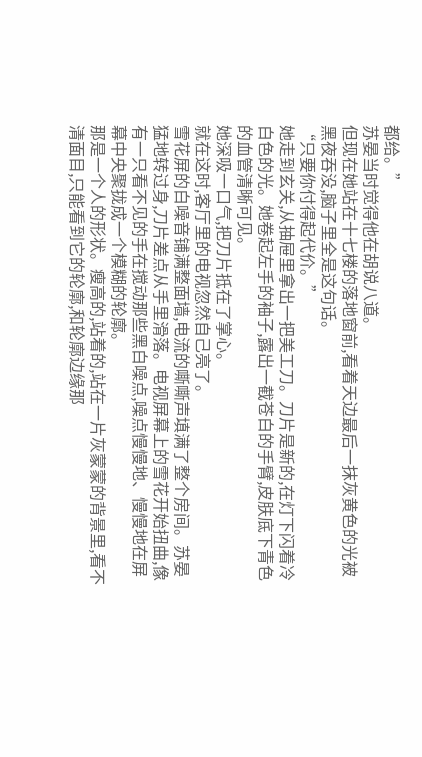都给。”
苏晏当时觉得他在胡说八道。
但现在她站在十七楼的落地窗前,看着天边最后一抹灰黄色的光被黑夜吞没,脑子里全是这句话。
“只要你付得起代价。”
她走到玄关,从抽屉里拿出一把美工刀。刀片是新的,在灯下闪着冷白色的光。她卷起左手的袖子,露出一截苍白的手臂,皮肤底下青色的血管清晰可见。
她深吸一口气,把刀片抵在了掌心。
就在这时,客厅里的电视忽然自己亮了。
雪花屏的白噪音铺满整面墙,电流的嘶嘶声填满了整个房间。苏晏猛地转过身,刀片差点从手里滑落。电视屏幕上的雪花开始扭曲,像有一只看不见的手在搅动那些黑白噪点,噪点慢慢地、慢慢地在屏幕中央聚拢成一个模糊的轮廓。
那是一个人的形状。瘦高的,站着的,站在一片灰蒙蒙的背景里,看不清面目,只能看到它的轮廓,和轮廓边缘那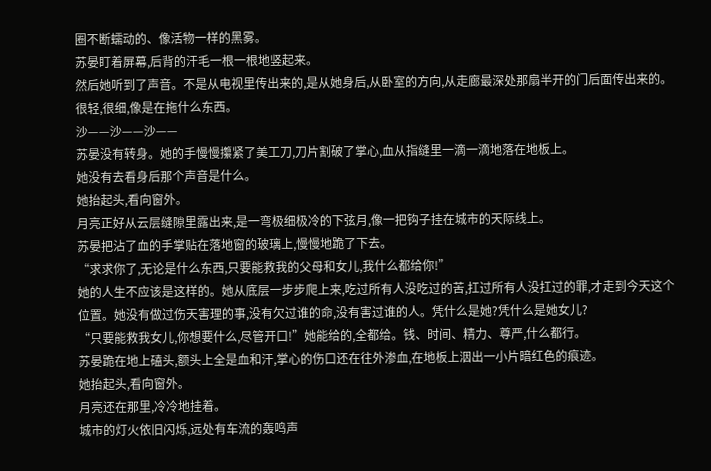圈不断蠕动的、像活物一样的黑雾。
苏晏盯着屏幕,后背的汗毛一根一根地竖起来。
然后她听到了声音。不是从电视里传出来的,是从她身后,从卧室的方向,从走廊最深处那扇半开的门后面传出来的。
很轻,很细,像是在拖什么东西。
沙——沙——沙——
苏晏没有转身。她的手慢慢攥紧了美工刀,刀片割破了掌心,血从指缝里一滴一滴地落在地板上。
她没有去看身后那个声音是什么。
她抬起头,看向窗外。
月亮正好从云层缝隙里露出来,是一弯极细极冷的下弦月,像一把钩子挂在城市的天际线上。
苏晏把沾了血的手掌贴在落地窗的玻璃上,慢慢地跪了下去。
“求求你了,无论是什么东西,只要能救我的父母和女儿,我什么都给你!”
她的人生不应该是这样的。她从底层一步步爬上来,吃过所有人没吃过的苦,扛过所有人没扛过的罪,才走到今天这个位置。她没有做过伤天害理的事,没有欠过谁的命,没有害过谁的人。凭什么是她?凭什么是她女儿?
“只要能救我女儿,你想要什么,尽管开口!”她能给的,全都给。钱、时间、精力、尊严,什么都行。
苏晏跪在地上磕头,额头上全是血和汗,掌心的伤口还在往外渗血,在地板上洇出一小片暗红色的痕迹。
她抬起头,看向窗外。
月亮还在那里,冷冷地挂着。
城市的灯火依旧闪烁,远处有车流的轰鸣声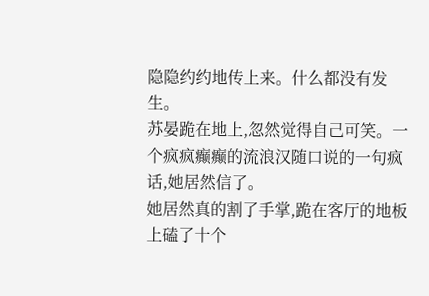隐隐约约地传上来。什么都没有发生。
苏晏跪在地上,忽然觉得自己可笑。一个疯疯癫癫的流浪汉随口说的一句疯话,她居然信了。
她居然真的割了手掌,跪在客厅的地板上磕了十个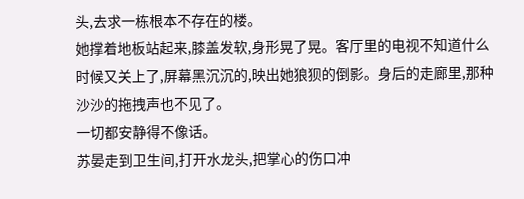头,去求一栋根本不存在的楼。
她撑着地板站起来,膝盖发软,身形晃了晃。客厅里的电视不知道什么时候又关上了,屏幕黑沉沉的,映出她狼狈的倒影。身后的走廊里,那种沙沙的拖拽声也不见了。
一切都安静得不像话。
苏晏走到卫生间,打开水龙头,把掌心的伤口冲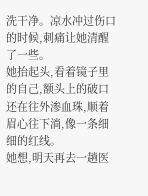洗干净。凉水冲过伤口的时候,刺痛让她清醒了一些。
她抬起头,看着镜子里的自己,额头上的破口还在往外渗血珠,顺着眉心往下淌,像一条细细的红线。
她想,明天再去一趟医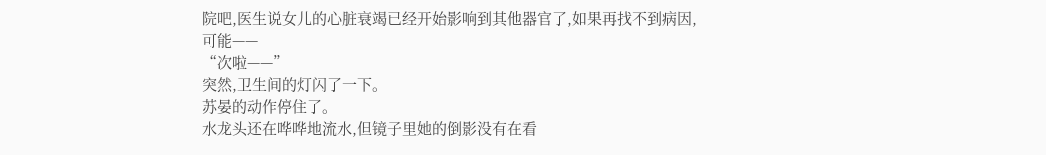院吧,医生说女儿的心脏衰竭已经开始影响到其他器官了,如果再找不到病因,可能——
“次啦——”
突然,卫生间的灯闪了一下。
苏晏的动作停住了。
水龙头还在哗哗地流水,但镜子里她的倒影没有在看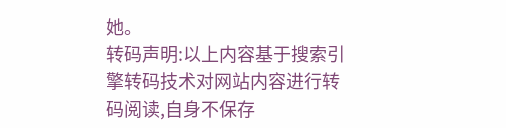她。
转码声明:以上内容基于搜索引擎转码技术对网站内容进行转码阅读,自身不保存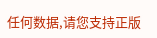任何数据,请您支持正版